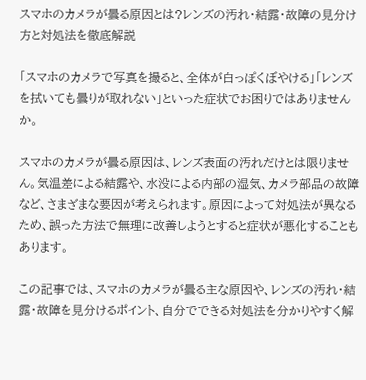スマホのカメラが曇る原因とは?レンズの汚れ・結露・故障の見分け方と対処法を徹底解説

「スマホのカメラで写真を撮ると、全体が白っぽくぼやける」「レンズを拭いても曇りが取れない」といった症状でお困りではありませんか。

スマホのカメラが曇る原因は、レンズ表面の汚れだけとは限りません。気温差による結露や、水没による内部の湿気、カメラ部品の故障など、さまざまな要因が考えられます。原因によって対処法が異なるため、誤った方法で無理に改善しようとすると症状が悪化することもあります。

この記事では、スマホのカメラが曇る主な原因や、レンズの汚れ・結露・故障を見分けるポイント、自分でできる対処法を分かりやすく解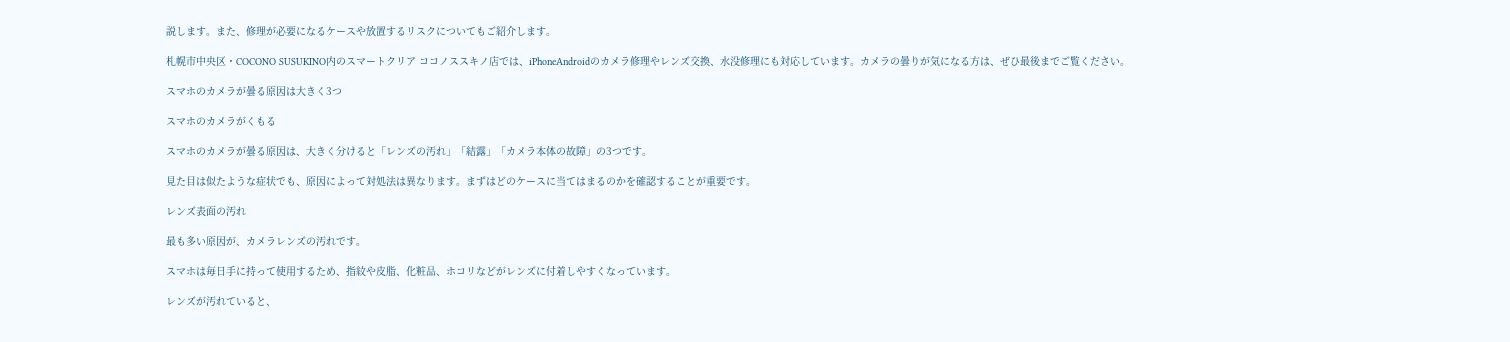説します。また、修理が必要になるケースや放置するリスクについてもご紹介します。

札幌市中央区・COCONO SUSUKINO内のスマートクリア ココノススキノ店では、iPhoneAndroidのカメラ修理やレンズ交換、水没修理にも対応しています。カメラの曇りが気になる方は、ぜひ最後までご覧ください。

スマホのカメラが曇る原因は大きく3つ

スマホのカメラがくもる

スマホのカメラが曇る原因は、大きく分けると「レンズの汚れ」「結露」「カメラ本体の故障」の3つです。

見た目は似たような症状でも、原因によって対処法は異なります。まずはどのケースに当てはまるのかを確認することが重要です。

レンズ表面の汚れ

最も多い原因が、カメラレンズの汚れです。

スマホは毎日手に持って使用するため、指紋や皮脂、化粧品、ホコリなどがレンズに付着しやすくなっています。

レンズが汚れていると、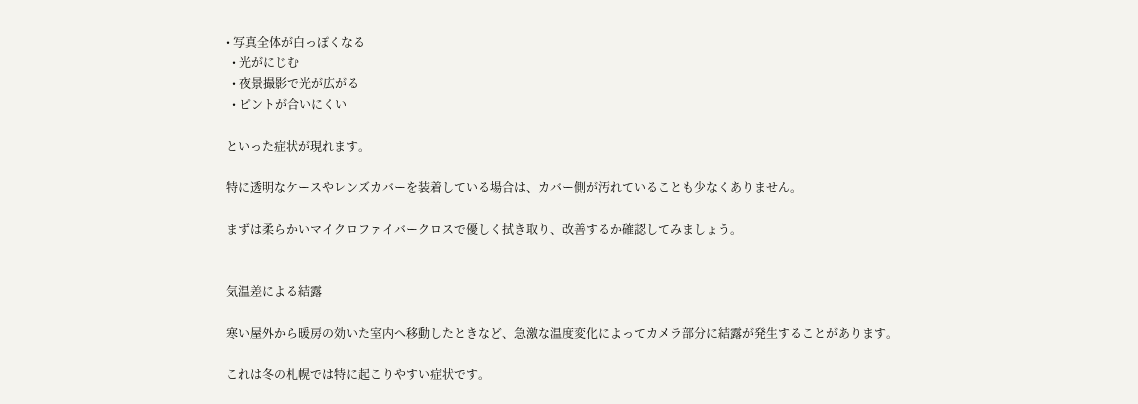• 写真全体が白っぽくなる
  • 光がにじむ
  • 夜景撮影で光が広がる
  • ピントが合いにくい

といった症状が現れます。

特に透明なケースやレンズカバーを装着している場合は、カバー側が汚れていることも少なくありません。

まずは柔らかいマイクロファイバークロスで優しく拭き取り、改善するか確認してみましょう。


気温差による結露

寒い屋外から暖房の効いた室内へ移動したときなど、急激な温度変化によってカメラ部分に結露が発生することがあります。

これは冬の札幌では特に起こりやすい症状です。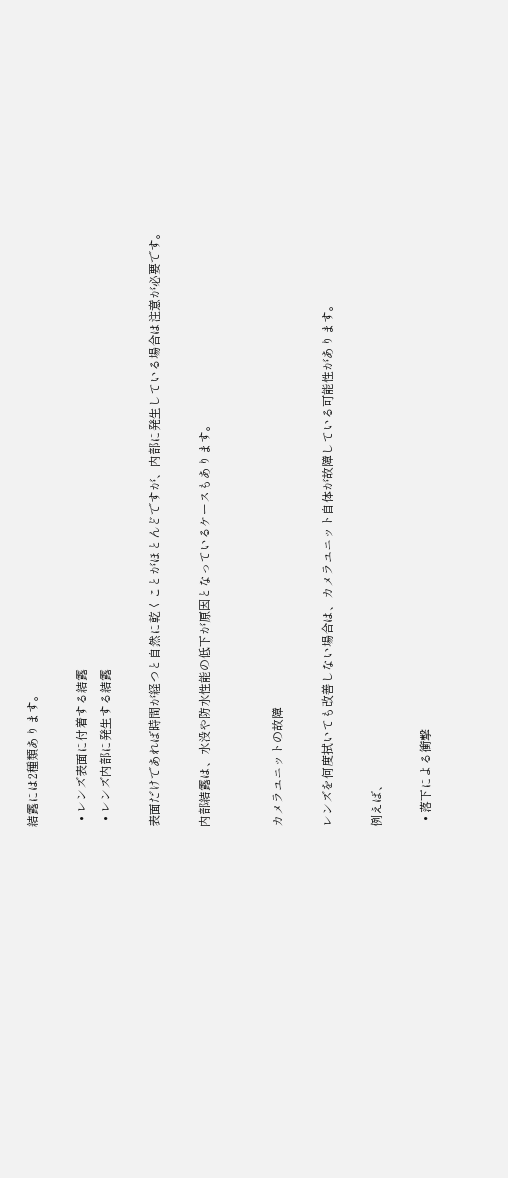結露には2種類あります。

  • レンズ表面に付着する結露
  • レンズ内部に発生する結露

表面だけであれば時間が経つと自然に乾くことがほとんどですが、内部に発生している場合は注意が必要です。

内部結露は、水没や防水性能の低下が原因となっているケースもあります。


カメラユニットの故障

レンズを何度拭いても改善しない場合は、カメラユニット自体が故障している可能性があります。

例えば、

  • 落下による衝撃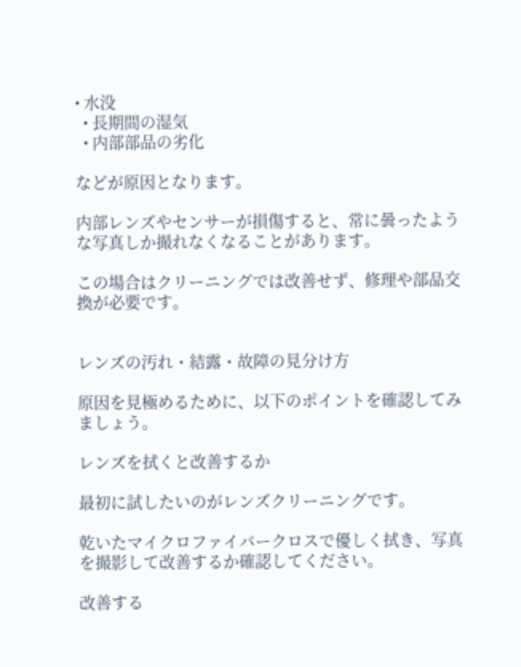• 水没
  • 長期間の湿気
  • 内部部品の劣化

などが原因となります。

内部レンズやセンサーが損傷すると、常に曇ったような写真しか撮れなくなることがあります。

この場合はクリーニングでは改善せず、修理や部品交換が必要です。


レンズの汚れ・結露・故障の見分け方

原因を見極めるために、以下のポイントを確認してみましょう。

レンズを拭くと改善するか

最初に試したいのがレンズクリーニングです。

乾いたマイクロファイバークロスで優しく拭き、写真を撮影して改善するか確認してください。

改善する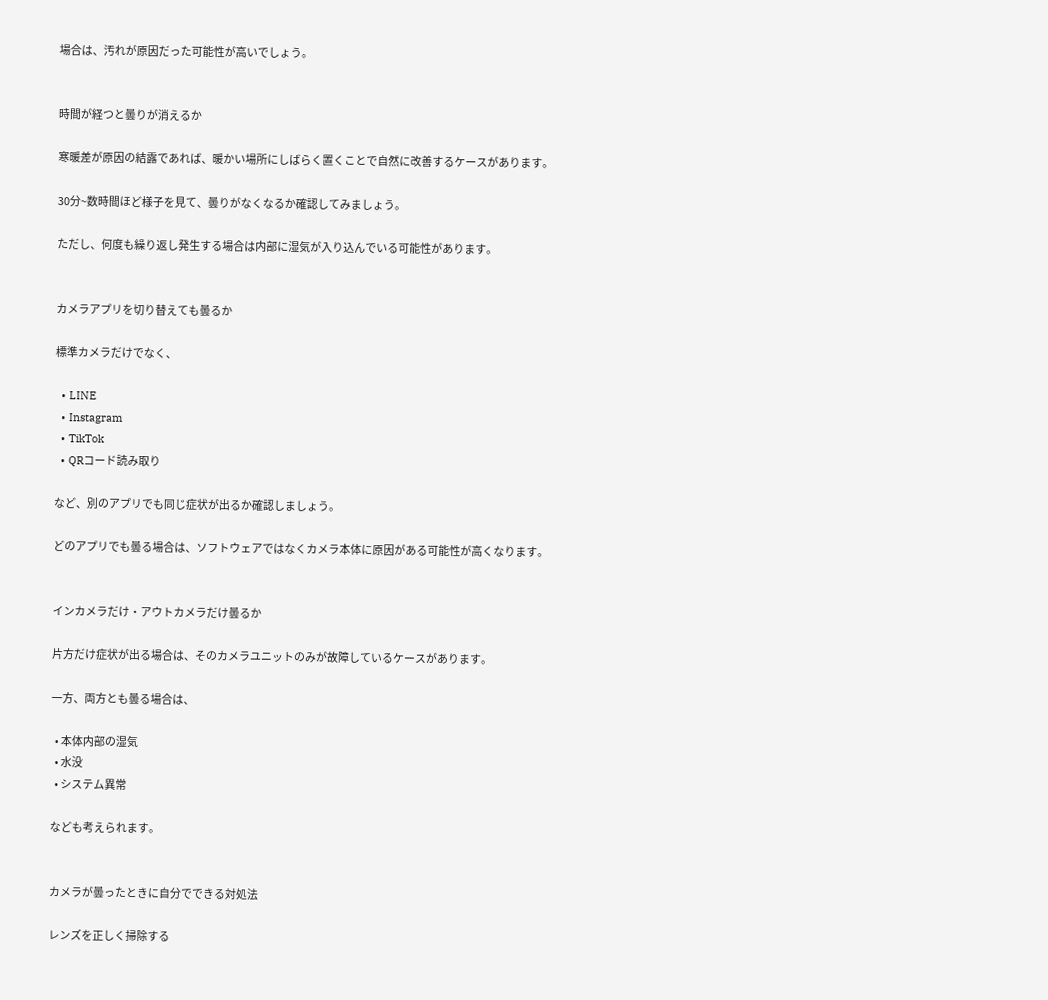場合は、汚れが原因だった可能性が高いでしょう。


時間が経つと曇りが消えるか

寒暖差が原因の結露であれば、暖かい場所にしばらく置くことで自然に改善するケースがあります。

30分~数時間ほど様子を見て、曇りがなくなるか確認してみましょう。

ただし、何度も繰り返し発生する場合は内部に湿気が入り込んでいる可能性があります。


カメラアプリを切り替えても曇るか

標準カメラだけでなく、

  • LINE
  • Instagram
  • TikTok
  • QRコード読み取り

など、別のアプリでも同じ症状が出るか確認しましょう。

どのアプリでも曇る場合は、ソフトウェアではなくカメラ本体に原因がある可能性が高くなります。


インカメラだけ・アウトカメラだけ曇るか

片方だけ症状が出る場合は、そのカメラユニットのみが故障しているケースがあります。

一方、両方とも曇る場合は、

  • 本体内部の湿気
  • 水没
  • システム異常

なども考えられます。


カメラが曇ったときに自分でできる対処法

レンズを正しく掃除する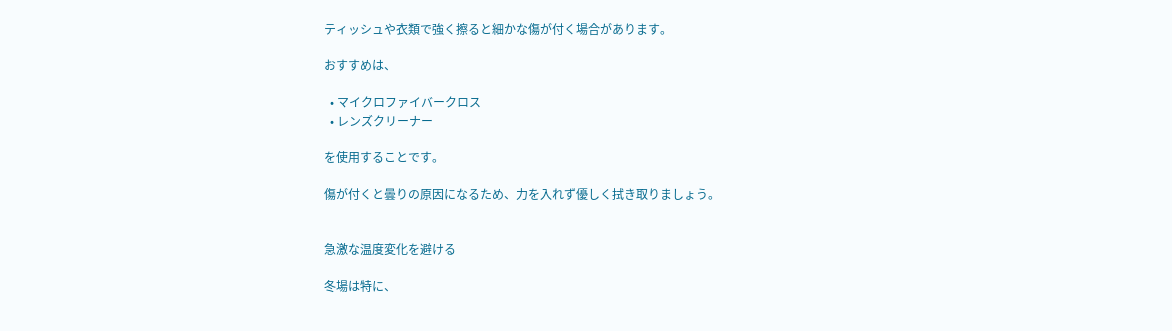ティッシュや衣類で強く擦ると細かな傷が付く場合があります。

おすすめは、

  • マイクロファイバークロス
  • レンズクリーナー

を使用することです。

傷が付くと曇りの原因になるため、力を入れず優しく拭き取りましょう。


急激な温度変化を避ける

冬場は特に、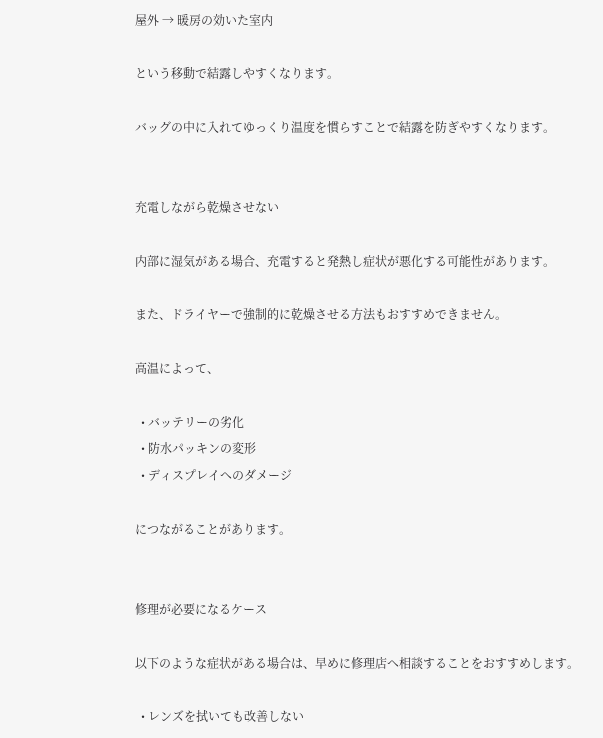屋外 → 暖房の効いた室内

という移動で結露しやすくなります。

バッグの中に入れてゆっくり温度を慣らすことで結露を防ぎやすくなります。


充電しながら乾燥させない

内部に湿気がある場合、充電すると発熱し症状が悪化する可能性があります。

また、ドライヤーで強制的に乾燥させる方法もおすすめできません。

高温によって、

  • バッテリーの劣化
  • 防水パッキンの変形
  • ディスプレイへのダメージ

につながることがあります。


修理が必要になるケース

以下のような症状がある場合は、早めに修理店へ相談することをおすすめします。

  • レンズを拭いても改善しない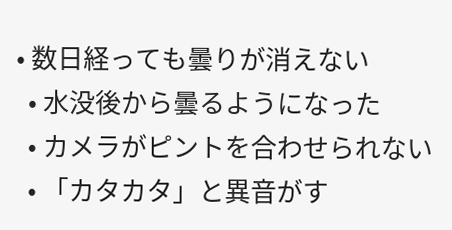• 数日経っても曇りが消えない
  • 水没後から曇るようになった
  • カメラがピントを合わせられない
  • 「カタカタ」と異音がす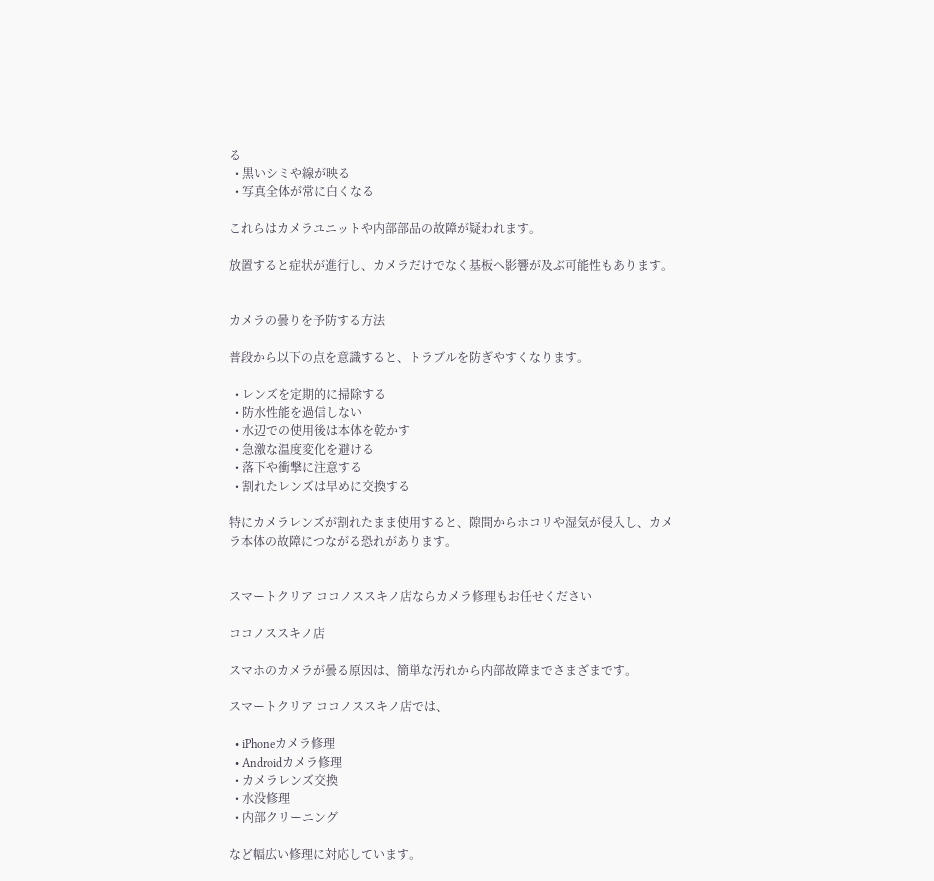る
  • 黒いシミや線が映る
  • 写真全体が常に白くなる

これらはカメラユニットや内部部品の故障が疑われます。

放置すると症状が進行し、カメラだけでなく基板へ影響が及ぶ可能性もあります。


カメラの曇りを予防する方法

普段から以下の点を意識すると、トラブルを防ぎやすくなります。

  • レンズを定期的に掃除する
  • 防水性能を過信しない
  • 水辺での使用後は本体を乾かす
  • 急激な温度変化を避ける
  • 落下や衝撃に注意する
  • 割れたレンズは早めに交換する

特にカメラレンズが割れたまま使用すると、隙間からホコリや湿気が侵入し、カメラ本体の故障につながる恐れがあります。


スマートクリア ココノススキノ店ならカメラ修理もお任せください

ココノススキノ店

スマホのカメラが曇る原因は、簡単な汚れから内部故障までさまざまです。

スマートクリア ココノススキノ店では、

  • iPhoneカメラ修理
  • Androidカメラ修理
  • カメラレンズ交換
  • 水没修理
  • 内部クリーニング

など幅広い修理に対応しています。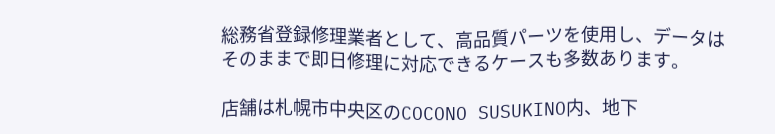総務省登録修理業者として、高品質パーツを使用し、データはそのままで即日修理に対応できるケースも多数あります。

店舗は札幌市中央区のCOCONO SUSUKINO内、地下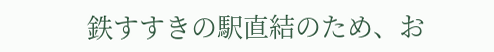鉄すすきの駅直結のため、お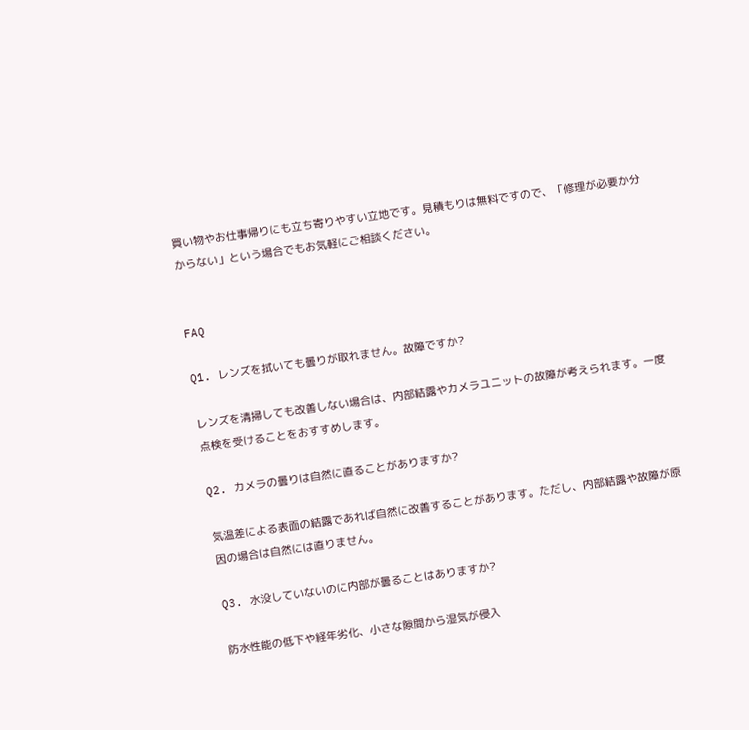買い物やお仕事帰りにも立ち寄りやすい立地です。見積もりは無料ですので、「修理が必要か分からない」という場合でもお気軽にご相談ください。


FAQ

Q1. レンズを拭いても曇りが取れません。故障ですか?

レンズを清掃しても改善しない場合は、内部結露やカメラユニットの故障が考えられます。一度点検を受けることをおすすめします。

Q2. カメラの曇りは自然に直ることがありますか?

気温差による表面の結露であれば自然に改善することがあります。ただし、内部結露や故障が原因の場合は自然には直りません。

Q3. 水没していないのに内部が曇ることはありますか?

防水性能の低下や経年劣化、小さな隙間から湿気が侵入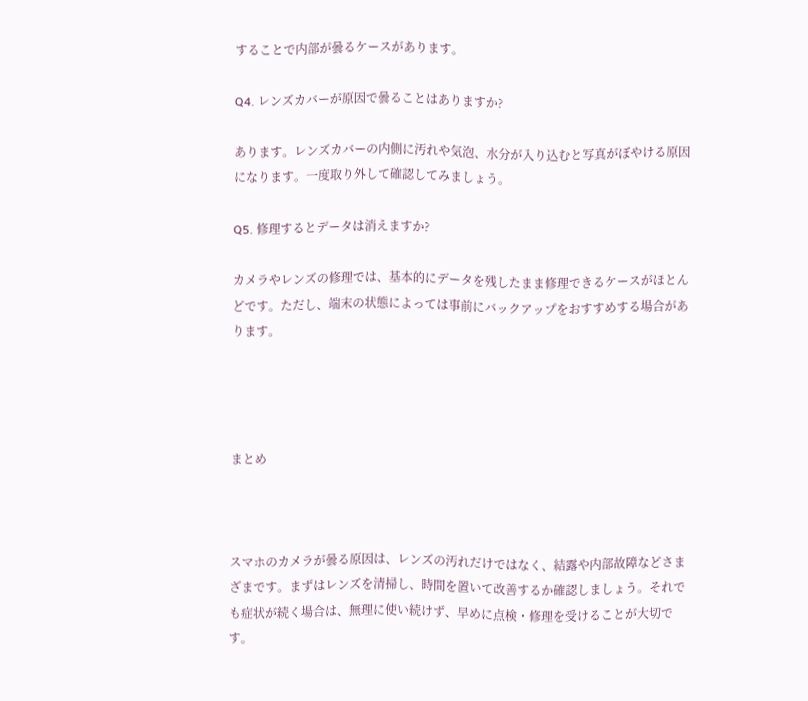することで内部が曇るケースがあります。

Q4. レンズカバーが原因で曇ることはありますか?

あります。レンズカバーの内側に汚れや気泡、水分が入り込むと写真がぼやける原因になります。一度取り外して確認してみましょう。

Q5. 修理するとデータは消えますか?

カメラやレンズの修理では、基本的にデータを残したまま修理できるケースがほとんどです。ただし、端末の状態によっては事前にバックアップをおすすめする場合があります。




まとめ



スマホのカメラが曇る原因は、レンズの汚れだけではなく、結露や内部故障などさまざまです。まずはレンズを清掃し、時間を置いて改善するか確認しましょう。それでも症状が続く場合は、無理に使い続けず、早めに点検・修理を受けることが大切です。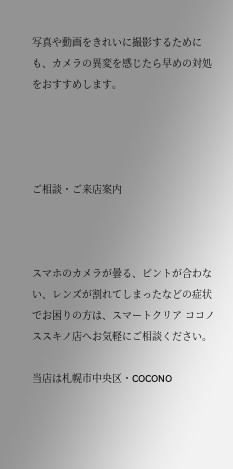写真や動画をきれいに撮影するためにも、カメラの異変を感じたら早めの対処をおすすめします。




ご相談・ご来店案内



スマホのカメラが曇る、ピントが合わない、レンズが割れてしまったなどの症状でお困りの方は、スマートクリア ココノススキノ店へお気軽にご相談ください。

当店は札幌市中央区・COCONO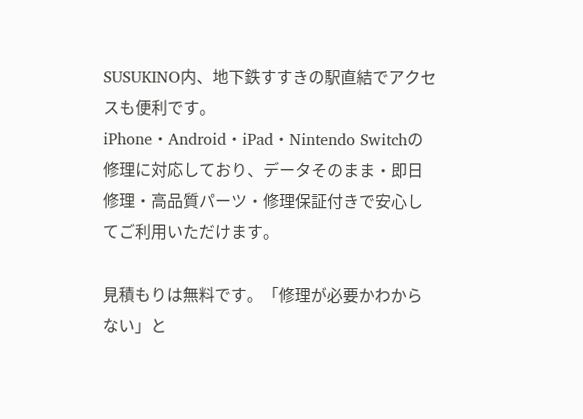SUSUKINO内、地下鉄すすきの駅直結でアクセスも便利です。iPhone・Android・iPad・Nintendo Switchの修理に対応しており、データそのまま・即日修理・高品質パーツ・修理保証付きで安心してご利用いただけます。

見積もりは無料です。「修理が必要かわからない」と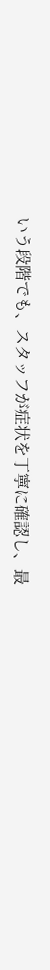いう段階でも、スタッフが症状を丁寧に確認し、最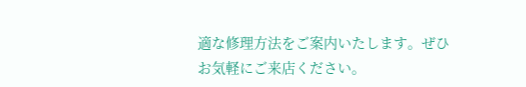適な修理方法をご案内いたします。ぜひお気軽にご来店ください。